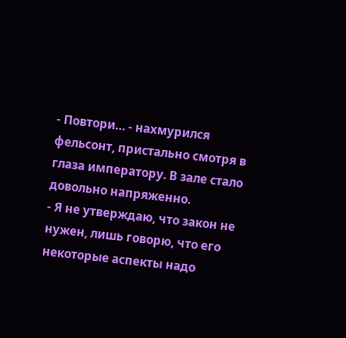- Повтори… - нахмурился фельсонт, пристально смотря в глаза императору. В зале стало довольно напряженно.
- Я не утверждаю, что закон не нужен, лишь говорю, что его некоторые аспекты надо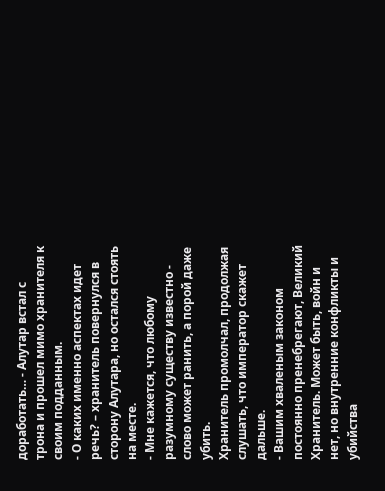доработать… - Алутар встал с трона и прошел мимо хранителя к своим подданным.
- О каких именно аспектах идет речь? – хранитель повернулся в сторону Алутара, но остался стоять на месте.
- Мне кажется, что любому разумному существу известно - слово может ранить, а порой даже убить.
Хранитель промолчал, продолжая слушать, что император скажет дальше.
- Вашим хваленым законом постоянно пренебрегают, Великий Хранитель. Может быть, войн и нет, но внутренние конфликты и убийства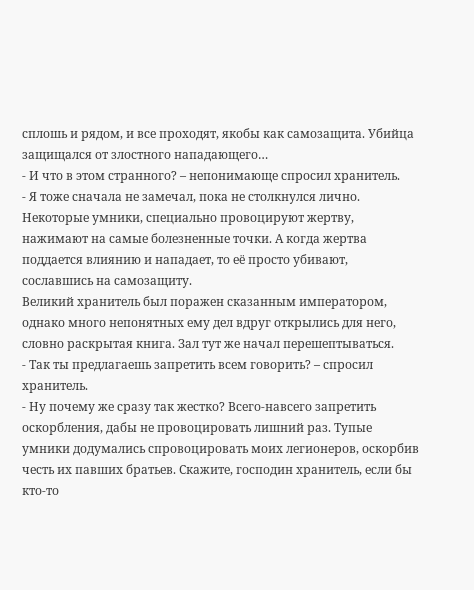сплошь и рядом, и все проходят, якобы как самозащита. Убийца защищался от злостного нападающего…
- И что в этом странного? – непонимающе спросил хранитель.
- Я тоже сначала не замечал, пока не столкнулся лично. Некоторые умники, специально провоцируют жертву, нажимают на самые болезненные точки. А когда жертва поддается влиянию и нападает, то её просто убивают, сославшись на самозащиту.
Великий хранитель был поражен сказанным императором, однако много непонятных ему дел вдруг открылись для него, словно раскрытая книга. Зал тут же начал перешептываться.
- Так ты предлагаешь запретить всем говорить? – спросил хранитель.
- Ну почему же сразу так жестко? Всего-навсего запретить оскорбления, дабы не провоцировать лишний раз. Тупые умники додумались спровоцировать моих легионеров, оскорбив честь их павших братьев. Скажите, господин хранитель, если бы кто-то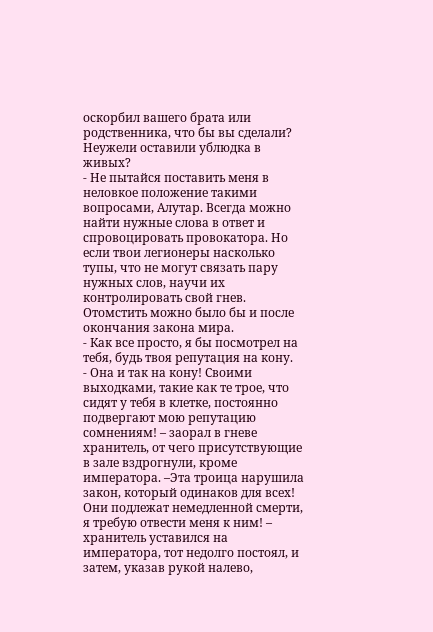оскорбил вашего брата или родственника, что бы вы сделали? Неужели оставили ублюдка в живых?
- Не пытайся поставить меня в неловкое положение такими вопросами, Алутар. Всегда можно найти нужные слова в ответ и спровоцировать провокатора. Но если твои легионеры насколько тупы, что не могут связать пару нужных слов, научи их контролировать свой гнев. Отомстить можно было бы и после окончания закона мира.
- Как все просто, я бы посмотрел на тебя, будь твоя репутация на кону.
- Она и так на кону! Своими выходками, такие как те трое, что сидят у тебя в клетке, постоянно подвергают мою репутацию сомнениям! – заорал в гневе хранитель, от чего присутствующие в зале вздрогнули, кроме императора. –Эта троица нарушила закон, который одинаков для всех! Они подлежат немедленной смерти, я требую отвести меня к ним! – хранитель уставился на императора, тот недолго постоял, и затем, указав рукой налево,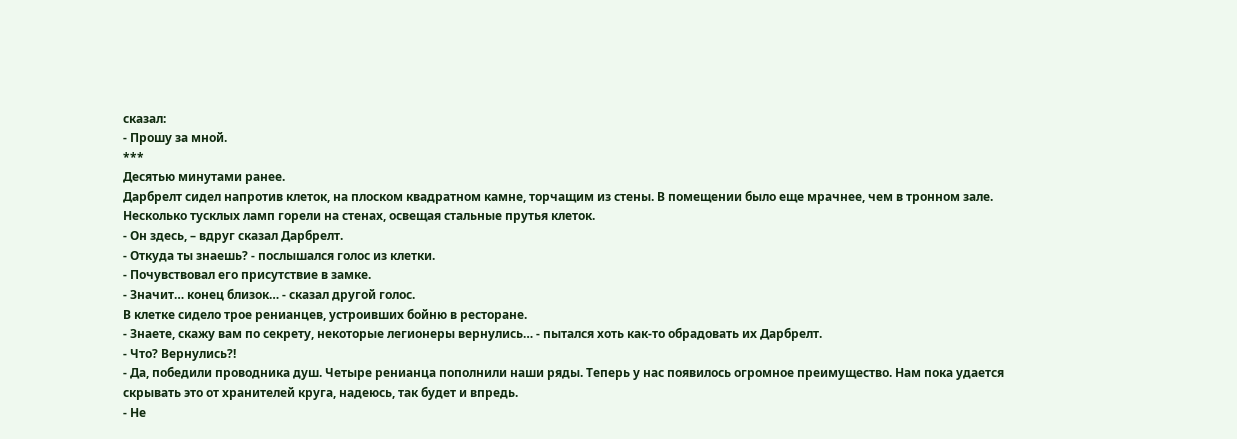сказал:
- Прошу за мной.
***
Десятью минутами ранее.
Дарбрелт сидел напротив клеток, на плоском квадратном камне, торчащим из стены. В помещении было еще мрачнее, чем в тронном зале. Несколько тусклых ламп горели на стенах, освещая стальные прутья клеток.
- Он здесь, – вдруг сказал Дарбрелт.
- Откуда ты знаешь? - послышался голос из клетки.
- Почувствовал его присутствие в замке.
- Значит… конец близок… - сказал другой голос.
В клетке сидело трое ренианцев, устроивших бойню в ресторане.
- Знаете, скажу вам по секрету, некоторые легионеры вернулись… - пытался хоть как-то обрадовать их Дарбрелт.
- Что? Вернулись?!
- Да, победили проводника душ. Четыре ренианца пополнили наши ряды. Теперь у нас появилось огромное преимущество. Нам пока удается скрывать это от хранителей круга, надеюсь, так будет и впредь.
- Не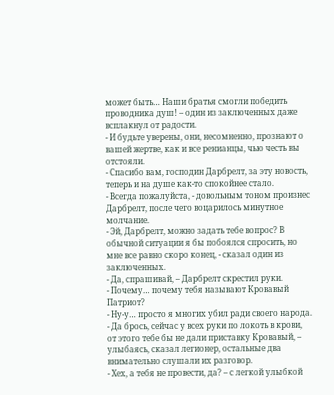может быть… Наши братья смогли победить проводника душ! – один из заключенных даже всплакнул от радости.
- И будьте уверены, они, несомненно, прознают о вашей жертве, как и все ренианцы, чью честь вы отстояли.
- Спасибо вам, господин Дарбрелт, за эту новость, теперь и на душе как-то спокойнее стало.
- Всегда пожалуйста, - довольным тоном произнес Дарбрелт, после чего воцарилось минутное молчание.
- Эй, Дарбрелт, можно задать тебе вопрос? В обычной ситуации я бы побоялся спросить, но мне все равно скоро конец, - сказал один из заключенных.
- Да, спрашивай, – Дарбрелт скрестил руки.
- Почему… почему тебя называют Кровавый Патриот?
- Ну-у… просто я многих убил ради своего народа.
- Да брось, сейчас у всех руки по локоть в крови, от этого тебе бы не дали приставку Кровавый, – улыбаясь, сказал легионер, остальные два внимательно слушали их разговор.
- Хех, а тебя не провести, да? – с легкой улыбкой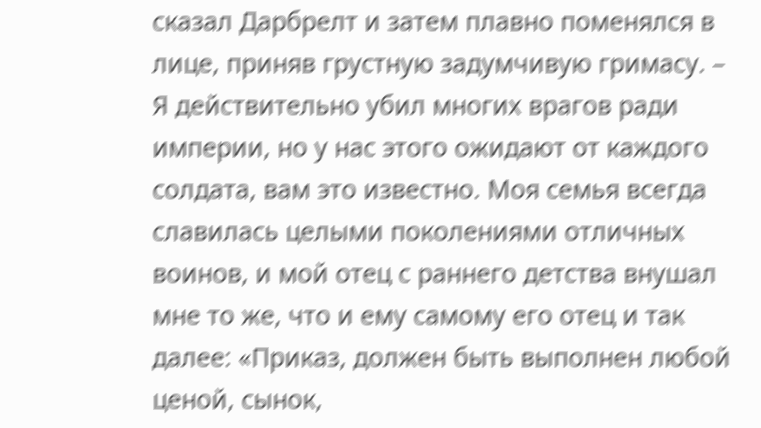сказал Дарбрелт и затем плавно поменялся в лице, приняв грустную задумчивую гримасу. – Я действительно убил многих врагов ради империи, но у нас этого ожидают от каждого солдата, вам это известно. Моя семья всегда славилась целыми поколениями отличных воинов, и мой отец с раннего детства внушал мне то же, что и ему самому его отец и так далее: «Приказ, должен быть выполнен любой ценой, сынок,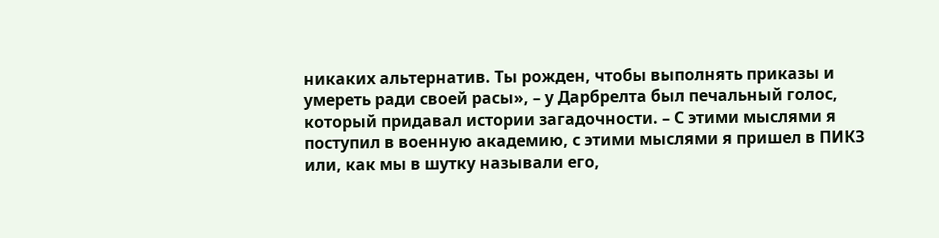никаких альтернатив. Ты рожден, чтобы выполнять приказы и умереть ради своей расы», – у Дарбрелта был печальный голос, который придавал истории загадочности. – С этими мыслями я поступил в военную академию, с этими мыслями я пришел в ПИКЗ или, как мы в шутку называли его,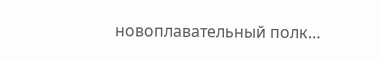новоплавательный полк…